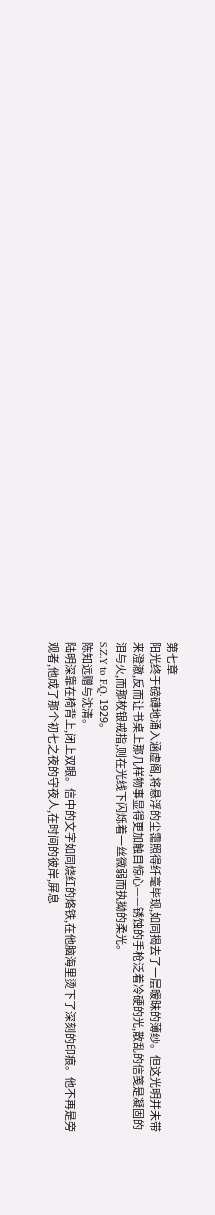第七章
阳光终于磅礴地涌入涵虚阁,将悬浮的尘霭照得纤毫毕现,如同揭去了一层暧昧的薄纱。但这光明并未带来澄澈,反而让书桌上那几样物事显得更加触目惊心——锈蚀的手枪泛着冷硬的光,散乱的信笺是凝固的泪与火,而那枚银戒指,则在光线下闪烁着一丝微弱而执拗的柔光。
S.Z.Y to F.Q. 1929。
陈知远赠与沈清。
陆明深靠在椅背上,闭上双眼。信中的文字如同烧红的烙铁,在他脑海里烫下了深刻的印痕。他不再是旁观者,他成了那个初七之夜的守夜人,在时间的彼岸,屏息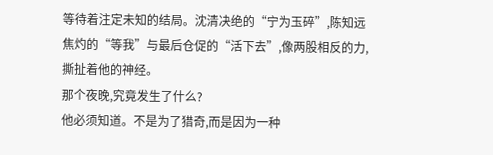等待着注定未知的结局。沈清决绝的“宁为玉碎”,陈知远焦灼的“等我”与最后仓促的“活下去”,像两股相反的力,撕扯着他的神经。
那个夜晚,究竟发生了什么?
他必须知道。不是为了猎奇,而是因为一种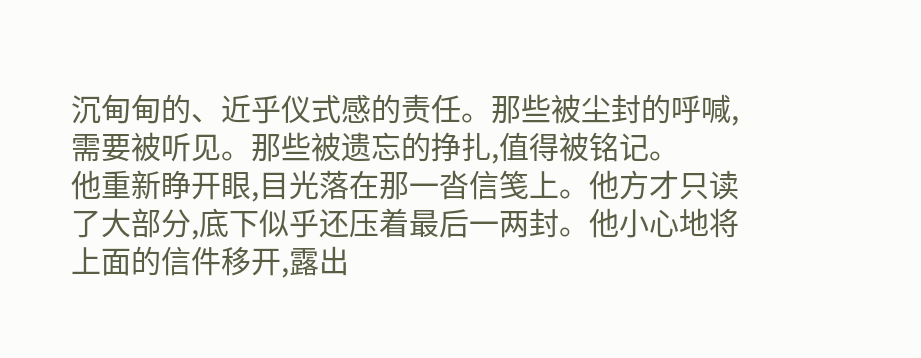沉甸甸的、近乎仪式感的责任。那些被尘封的呼喊,需要被听见。那些被遗忘的挣扎,值得被铭记。
他重新睁开眼,目光落在那一沓信笺上。他方才只读了大部分,底下似乎还压着最后一两封。他小心地将上面的信件移开,露出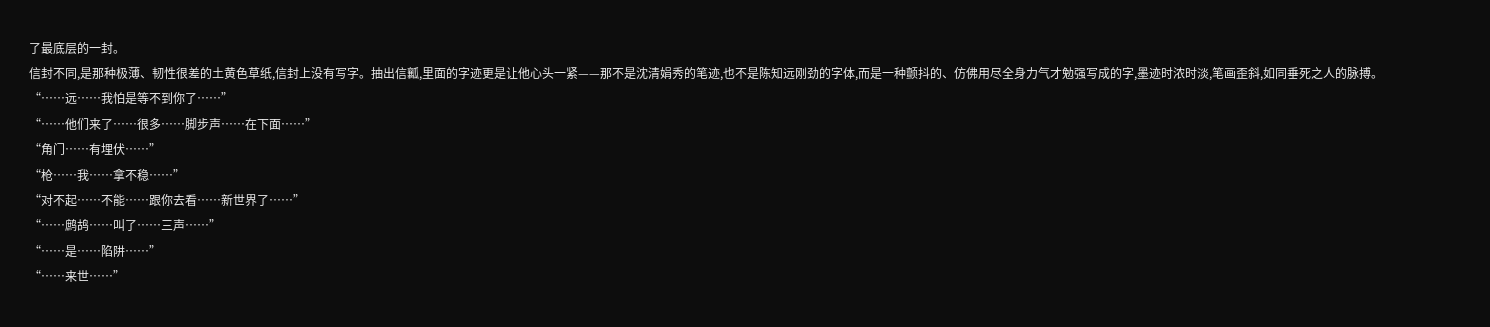了最底层的一封。
信封不同,是那种极薄、韧性很差的土黄色草纸,信封上没有写字。抽出信瓤,里面的字迹更是让他心头一紧——那不是沈清娟秀的笔迹,也不是陈知远刚劲的字体,而是一种颤抖的、仿佛用尽全身力气才勉强写成的字,墨迹时浓时淡,笔画歪斜,如同垂死之人的脉搏。
“……远……我怕是等不到你了……”
“……他们来了……很多……脚步声……在下面……”
“角门……有埋伏……”
“枪……我……拿不稳……”
“对不起……不能……跟你去看……新世界了……”
“……鹧鸪……叫了……三声……”
“……是……陷阱……”
“……来世……”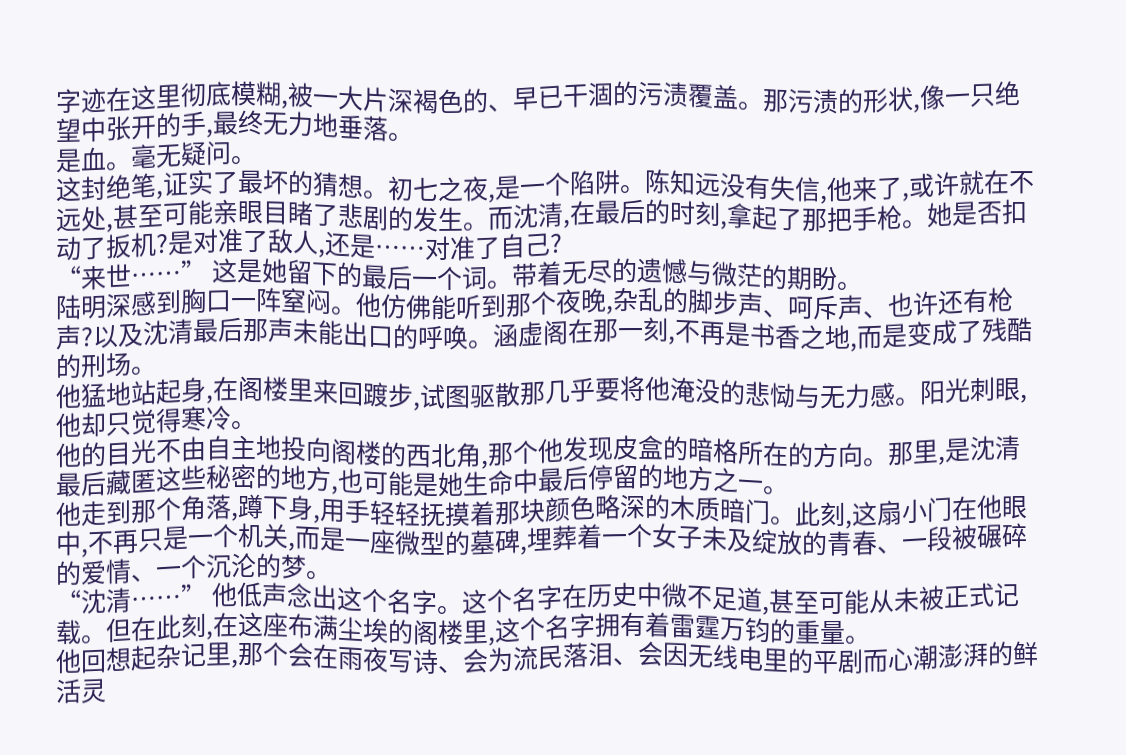字迹在这里彻底模糊,被一大片深褐色的、早已干涸的污渍覆盖。那污渍的形状,像一只绝望中张开的手,最终无力地垂落。
是血。毫无疑问。
这封绝笔,证实了最坏的猜想。初七之夜,是一个陷阱。陈知远没有失信,他来了,或许就在不远处,甚至可能亲眼目睹了悲剧的发生。而沈清,在最后的时刻,拿起了那把手枪。她是否扣动了扳机?是对准了敌人,还是……对准了自己?
“来世……” 这是她留下的最后一个词。带着无尽的遗憾与微茫的期盼。
陆明深感到胸口一阵窒闷。他仿佛能听到那个夜晚,杂乱的脚步声、呵斥声、也许还有枪声?以及沈清最后那声未能出口的呼唤。涵虚阁在那一刻,不再是书香之地,而是变成了残酷的刑场。
他猛地站起身,在阁楼里来回踱步,试图驱散那几乎要将他淹没的悲恸与无力感。阳光刺眼,他却只觉得寒冷。
他的目光不由自主地投向阁楼的西北角,那个他发现皮盒的暗格所在的方向。那里,是沈清最后藏匿这些秘密的地方,也可能是她生命中最后停留的地方之一。
他走到那个角落,蹲下身,用手轻轻抚摸着那块颜色略深的木质暗门。此刻,这扇小门在他眼中,不再只是一个机关,而是一座微型的墓碑,埋葬着一个女子未及绽放的青春、一段被碾碎的爱情、一个沉沦的梦。
“沈清……” 他低声念出这个名字。这个名字在历史中微不足道,甚至可能从未被正式记载。但在此刻,在这座布满尘埃的阁楼里,这个名字拥有着雷霆万钧的重量。
他回想起杂记里,那个会在雨夜写诗、会为流民落泪、会因无线电里的平剧而心潮澎湃的鲜活灵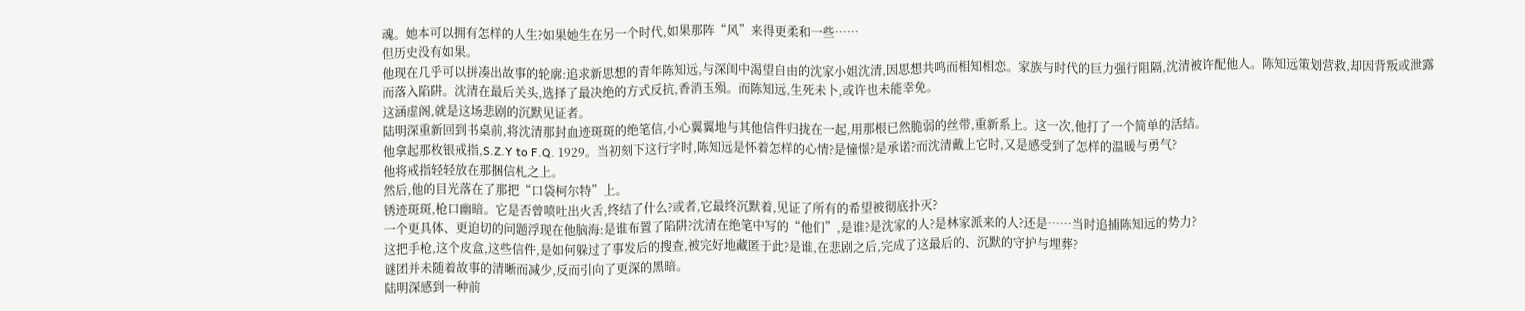魂。她本可以拥有怎样的人生?如果她生在另一个时代,如果那阵“风”来得更柔和一些……
但历史没有如果。
他现在几乎可以拼凑出故事的轮廓:追求新思想的青年陈知远,与深闺中渴望自由的沈家小姐沈清,因思想共鸣而相知相恋。家族与时代的巨力强行阻隔,沈清被许配他人。陈知远策划营救,却因背叛或泄露而落入陷阱。沈清在最后关头,选择了最决绝的方式反抗,香消玉殒。而陈知远,生死未卜,或许也未能幸免。
这涵虚阁,就是这场悲剧的沉默见证者。
陆明深重新回到书桌前,将沈清那封血迹斑斑的绝笔信,小心翼翼地与其他信件归拢在一起,用那根已然脆弱的丝带,重新系上。这一次,他打了一个简单的活结。
他拿起那枚银戒指,S.Z.Y to F.Q. 1929。当初刻下这行字时,陈知远是怀着怎样的心情?是憧憬?是承诺?而沈清戴上它时,又是感受到了怎样的温暖与勇气?
他将戒指轻轻放在那捆信札之上。
然后,他的目光落在了那把“口袋柯尔特”上。
锈迹斑斑,枪口幽暗。它是否曾喷吐出火舌,终结了什么?或者,它最终沉默着,见证了所有的希望被彻底扑灭?
一个更具体、更迫切的问题浮现在他脑海:是谁布置了陷阱?沈清在绝笔中写的“他们”,是谁?是沈家的人?是林家派来的人?还是……当时追捕陈知远的势力?
这把手枪,这个皮盒,这些信件,是如何躲过了事发后的搜查,被完好地藏匿于此?是谁,在悲剧之后,完成了这最后的、沉默的守护与埋葬?
谜团并未随着故事的清晰而减少,反而引向了更深的黑暗。
陆明深感到一种前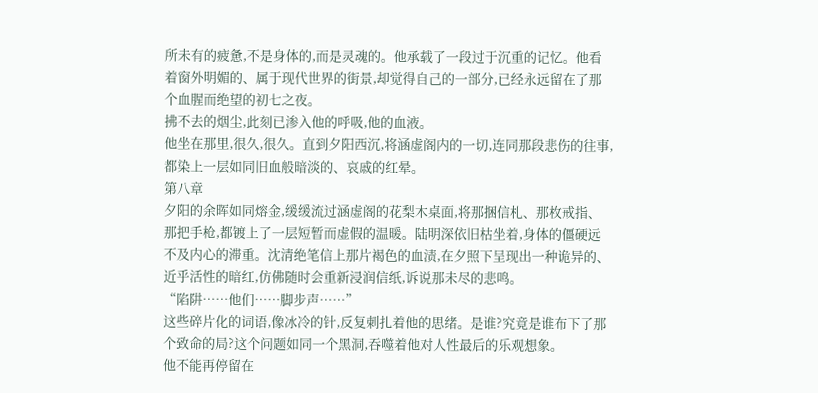所未有的疲惫,不是身体的,而是灵魂的。他承载了一段过于沉重的记忆。他看着窗外明媚的、属于现代世界的街景,却觉得自己的一部分,已经永远留在了那个血腥而绝望的初七之夜。
拂不去的烟尘,此刻已渗入他的呼吸,他的血液。
他坐在那里,很久,很久。直到夕阳西沉,将涵虚阁内的一切,连同那段悲伤的往事,都染上一层如同旧血般暗淡的、哀戚的红晕。
第八章
夕阳的余晖如同熔金,缓缓流过涵虚阁的花梨木桌面,将那捆信札、那枚戒指、那把手枪,都镀上了一层短暂而虚假的温暖。陆明深依旧枯坐着,身体的僵硬远不及内心的滞重。沈清绝笔信上那片褐色的血渍,在夕照下呈现出一种诡异的、近乎活性的暗红,仿佛随时会重新浸润信纸,诉说那未尽的悲鸣。
“陷阱……他们……脚步声……”
这些碎片化的词语,像冰冷的针,反复刺扎着他的思绪。是谁?究竟是谁布下了那个致命的局?这个问题如同一个黑洞,吞噬着他对人性最后的乐观想象。
他不能再停留在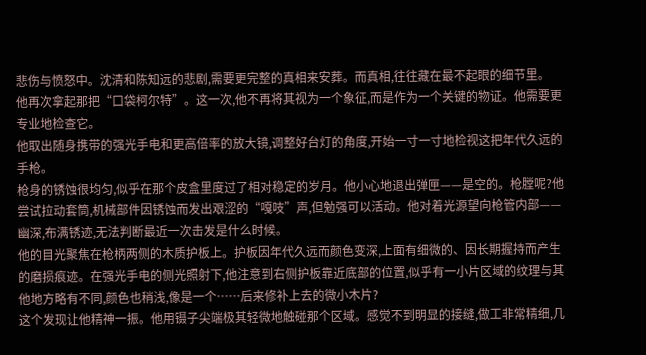悲伤与愤怒中。沈清和陈知远的悲剧,需要更完整的真相来安葬。而真相,往往藏在最不起眼的细节里。
他再次拿起那把“口袋柯尔特”。这一次,他不再将其视为一个象征,而是作为一个关键的物证。他需要更专业地检查它。
他取出随身携带的强光手电和更高倍率的放大镜,调整好台灯的角度,开始一寸一寸地检视这把年代久远的手枪。
枪身的锈蚀很均匀,似乎在那个皮盒里度过了相对稳定的岁月。他小心地退出弹匣——是空的。枪膛呢?他尝试拉动套筒,机械部件因锈蚀而发出艰涩的“嘎吱”声,但勉强可以活动。他对着光源望向枪管内部——幽深,布满锈迹,无法判断最近一次击发是什么时候。
他的目光聚焦在枪柄两侧的木质护板上。护板因年代久远而颜色变深,上面有细微的、因长期握持而产生的磨损痕迹。在强光手电的侧光照射下,他注意到右侧护板靠近底部的位置,似乎有一小片区域的纹理与其他地方略有不同,颜色也稍浅,像是一个……后来修补上去的微小木片?
这个发现让他精神一振。他用镊子尖端极其轻微地触碰那个区域。感觉不到明显的接缝,做工非常精细,几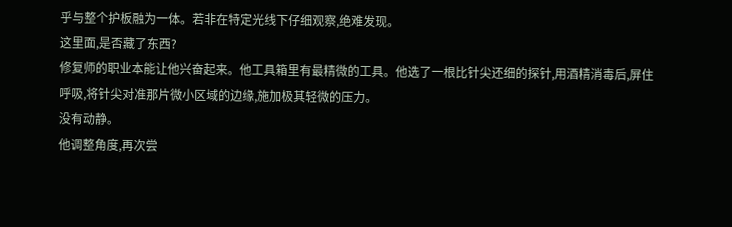乎与整个护板融为一体。若非在特定光线下仔细观察,绝难发现。
这里面,是否藏了东西?
修复师的职业本能让他兴奋起来。他工具箱里有最精微的工具。他选了一根比针尖还细的探针,用酒精消毒后,屏住呼吸,将针尖对准那片微小区域的边缘,施加极其轻微的压力。
没有动静。
他调整角度,再次尝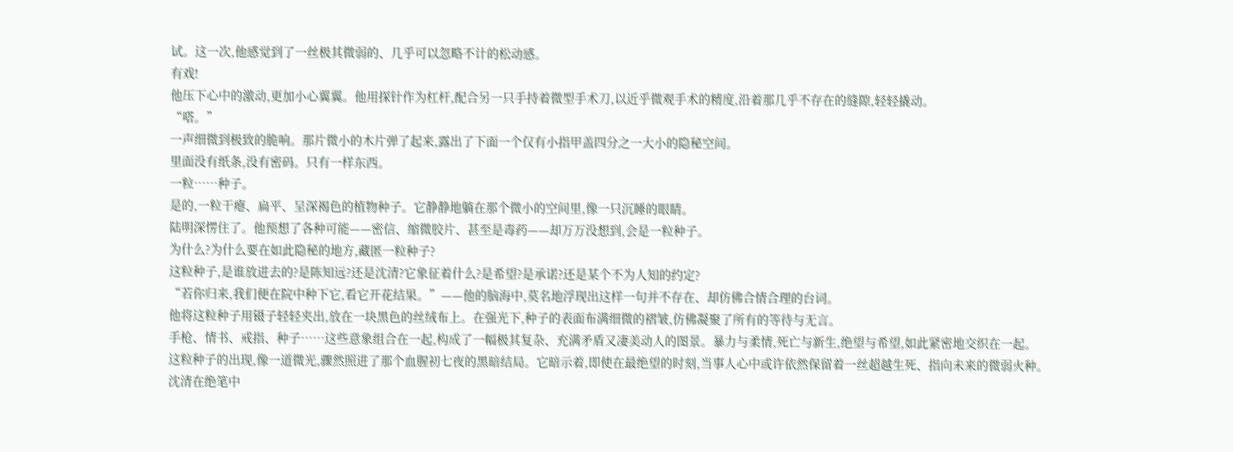试。这一次,他感觉到了一丝极其微弱的、几乎可以忽略不计的松动感。
有戏!
他压下心中的激动,更加小心翼翼。他用探针作为杠杆,配合另一只手持着微型手术刀,以近乎微观手术的精度,沿着那几乎不存在的缝隙,轻轻撬动。
“嗒。”
一声细微到极致的脆响。那片微小的木片弹了起来,露出了下面一个仅有小指甲盖四分之一大小的隐秘空间。
里面没有纸条,没有密码。只有一样东西。
一粒……种子。
是的,一粒干瘪、扁平、呈深褐色的植物种子。它静静地躺在那个微小的空间里,像一只沉睡的眼睛。
陆明深愣住了。他预想了各种可能——密信、缩微胶片、甚至是毒药——却万万没想到,会是一粒种子。
为什么?为什么要在如此隐秘的地方,藏匿一粒种子?
这粒种子,是谁放进去的?是陈知远?还是沈清?它象征着什么?是希望?是承诺?还是某个不为人知的约定?
“若你归来,我们便在院中种下它,看它开花结果。”——他的脑海中,莫名地浮现出这样一句并不存在、却仿佛合情合理的台词。
他将这粒种子用镊子轻轻夹出,放在一块黑色的丝绒布上。在强光下,种子的表面布满细微的褶皱,仿佛凝聚了所有的等待与无言。
手枪、情书、戒指、种子……这些意象组合在一起,构成了一幅极其复杂、充满矛盾又凄美动人的图景。暴力与柔情,死亡与新生,绝望与希望,如此紧密地交织在一起。
这粒种子的出现,像一道微光,骤然照进了那个血腥初七夜的黑暗结局。它暗示着,即使在最绝望的时刻,当事人心中或许依然保留着一丝超越生死、指向未来的微弱火种。
沈清在绝笔中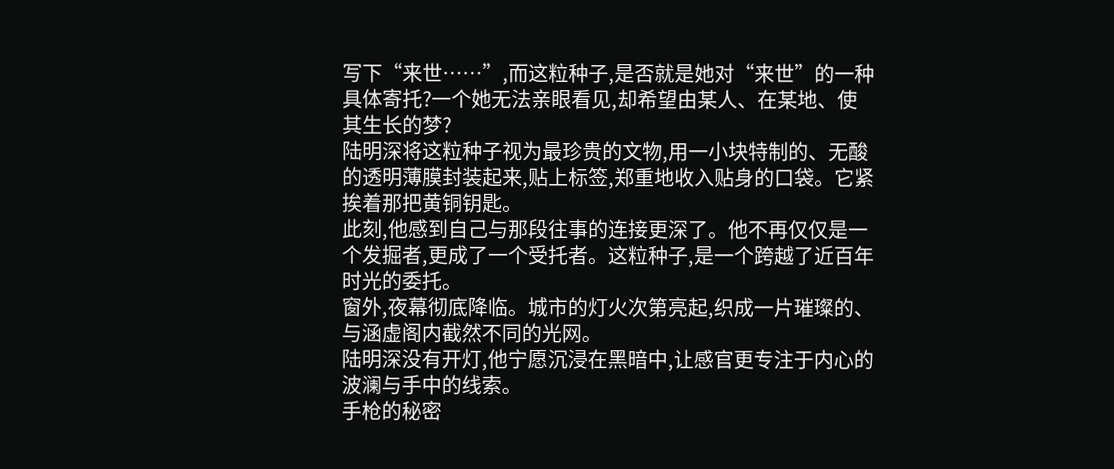写下“来世……”,而这粒种子,是否就是她对“来世”的一种具体寄托?一个她无法亲眼看见,却希望由某人、在某地、使其生长的梦?
陆明深将这粒种子视为最珍贵的文物,用一小块特制的、无酸的透明薄膜封装起来,贴上标签,郑重地收入贴身的口袋。它紧挨着那把黄铜钥匙。
此刻,他感到自己与那段往事的连接更深了。他不再仅仅是一个发掘者,更成了一个受托者。这粒种子,是一个跨越了近百年时光的委托。
窗外,夜幕彻底降临。城市的灯火次第亮起,织成一片璀璨的、与涵虚阁内截然不同的光网。
陆明深没有开灯,他宁愿沉浸在黑暗中,让感官更专注于内心的波澜与手中的线索。
手枪的秘密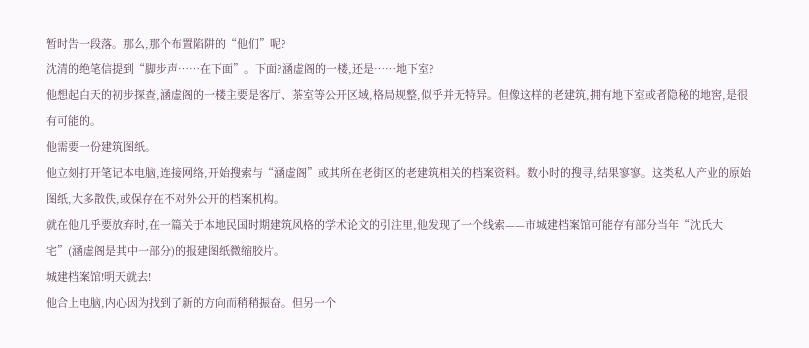暂时告一段落。那么,那个布置陷阱的“他们”呢?
沈清的绝笔信提到“脚步声……在下面”。下面?涵虚阁的一楼,还是……地下室?
他想起白天的初步探查,涵虚阁的一楼主要是客厅、茶室等公开区域,格局规整,似乎并无特异。但像这样的老建筑,拥有地下室或者隐秘的地窖,是很有可能的。
他需要一份建筑图纸。
他立刻打开笔记本电脑,连接网络,开始搜索与“涵虚阁”或其所在老街区的老建筑相关的档案资料。数小时的搜寻,结果寥寥。这类私人产业的原始图纸,大多散佚,或保存在不对外公开的档案机构。
就在他几乎要放弃时,在一篇关于本地民国时期建筑风格的学术论文的引注里,他发现了一个线索——市城建档案馆可能存有部分当年“沈氏大宅”(涵虚阁是其中一部分)的报建图纸微缩胶片。
城建档案馆!明天就去!
他合上电脑,内心因为找到了新的方向而稍稍振奋。但另一个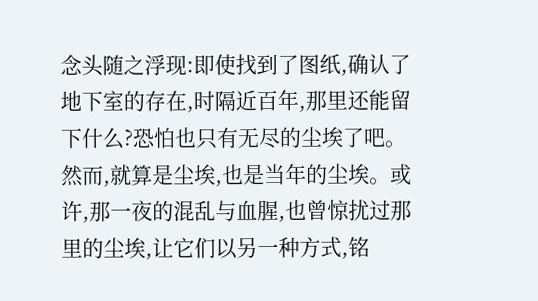念头随之浮现:即使找到了图纸,确认了地下室的存在,时隔近百年,那里还能留下什么?恐怕也只有无尽的尘埃了吧。
然而,就算是尘埃,也是当年的尘埃。或许,那一夜的混乱与血腥,也曾惊扰过那里的尘埃,让它们以另一种方式,铭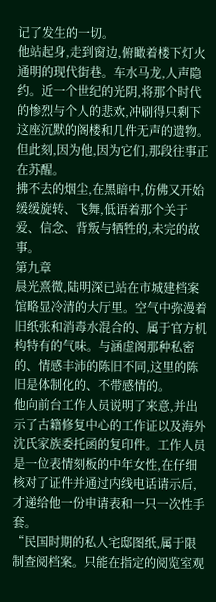记了发生的一切。
他站起身,走到窗边,俯瞰着楼下灯火通明的现代街巷。车水马龙,人声隐约。近一个世纪的光阴,将那个时代的惨烈与个人的悲欢,冲刷得只剩下这座沉默的阁楼和几件无声的遗物。
但此刻,因为他,因为它们,那段往事正在苏醒。
拂不去的烟尘,在黑暗中,仿佛又开始缓缓旋转、飞舞,低语着那个关于爱、信念、背叛与牺牲的,未完的故事。
第九章
晨光熹微,陆明深已站在市城建档案馆略显冷清的大厅里。空气中弥漫着旧纸张和消毒水混合的、属于官方机构特有的气味。与涵虚阁那种私密的、情感丰沛的陈旧不同,这里的陈旧是体制化的、不带感情的。
他向前台工作人员说明了来意,并出示了古籍修复中心的工作证以及海外沈氏家族委托函的复印件。工作人员是一位表情刻板的中年女性,在仔细核对了证件并通过内线电话请示后,才递给他一份申请表和一只一次性手套。
“民国时期的私人宅邸图纸,属于限制查阅档案。只能在指定的阅览室观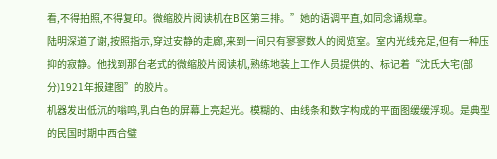看,不得拍照,不得复印。微缩胶片阅读机在B区第三排。”她的语调平直,如同念诵规章。
陆明深道了谢,按照指示,穿过安静的走廊,来到一间只有寥寥数人的阅览室。室内光线充足,但有一种压抑的寂静。他找到那台老式的微缩胶片阅读机,熟练地装上工作人员提供的、标记着“沈氏大宅(部分)1921年报建图”的胶片。
机器发出低沉的嗡鸣,乳白色的屏幕上亮起光。模糊的、由线条和数字构成的平面图缓缓浮现。是典型的民国时期中西合璧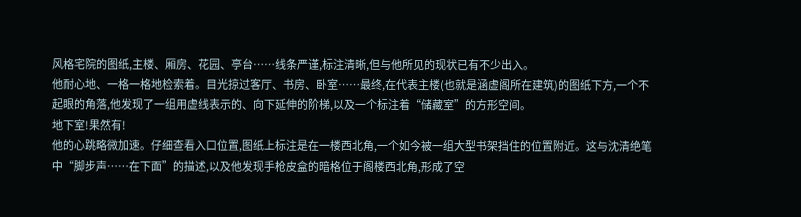风格宅院的图纸,主楼、厢房、花园、亭台……线条严谨,标注清晰,但与他所见的现状已有不少出入。
他耐心地、一格一格地检索着。目光掠过客厅、书房、卧室……最终,在代表主楼(也就是涵虚阁所在建筑)的图纸下方,一个不起眼的角落,他发现了一组用虚线表示的、向下延伸的阶梯,以及一个标注着“储藏室”的方形空间。
地下室!果然有!
他的心跳略微加速。仔细查看入口位置,图纸上标注是在一楼西北角,一个如今被一组大型书架挡住的位置附近。这与沈清绝笔中“脚步声……在下面”的描述,以及他发现手枪皮盒的暗格位于阁楼西北角,形成了空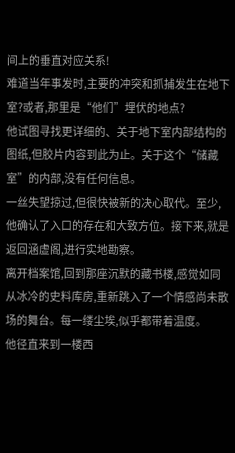间上的垂直对应关系!
难道当年事发时,主要的冲突和抓捕发生在地下室?或者,那里是“他们”埋伏的地点?
他试图寻找更详细的、关于地下室内部结构的图纸,但胶片内容到此为止。关于这个“储藏室”的内部,没有任何信息。
一丝失望掠过,但很快被新的决心取代。至少,他确认了入口的存在和大致方位。接下来,就是返回涵虚阁,进行实地勘察。
离开档案馆,回到那座沉默的藏书楼,感觉如同从冰冷的史料库房,重新跳入了一个情感尚未散场的舞台。每一缕尘埃,似乎都带着温度。
他径直来到一楼西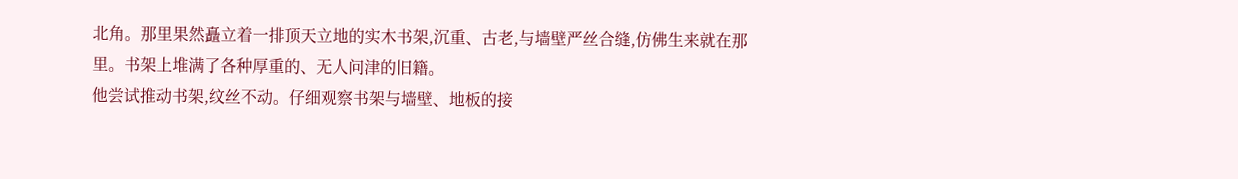北角。那里果然矗立着一排顶天立地的实木书架,沉重、古老,与墙壁严丝合缝,仿佛生来就在那里。书架上堆满了各种厚重的、无人问津的旧籍。
他尝试推动书架,纹丝不动。仔细观察书架与墙壁、地板的接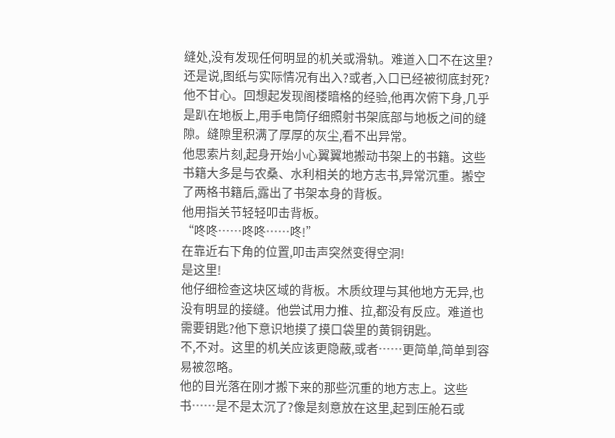缝处,没有发现任何明显的机关或滑轨。难道入口不在这里?还是说,图纸与实际情况有出入?或者,入口已经被彻底封死?
他不甘心。回想起发现阁楼暗格的经验,他再次俯下身,几乎是趴在地板上,用手电筒仔细照射书架底部与地板之间的缝隙。缝隙里积满了厚厚的灰尘,看不出异常。
他思索片刻,起身开始小心翼翼地搬动书架上的书籍。这些书籍大多是与农桑、水利相关的地方志书,异常沉重。搬空了两格书籍后,露出了书架本身的背板。
他用指关节轻轻叩击背板。
“咚咚……咚咚……咚!”
在靠近右下角的位置,叩击声突然变得空洞!
是这里!
他仔细检查这块区域的背板。木质纹理与其他地方无异,也没有明显的接缝。他尝试用力推、拉,都没有反应。难道也需要钥匙?他下意识地摸了摸口袋里的黄铜钥匙。
不,不对。这里的机关应该更隐蔽,或者……更简单,简单到容易被忽略。
他的目光落在刚才搬下来的那些沉重的地方志上。这些书……是不是太沉了?像是刻意放在这里,起到压舱石或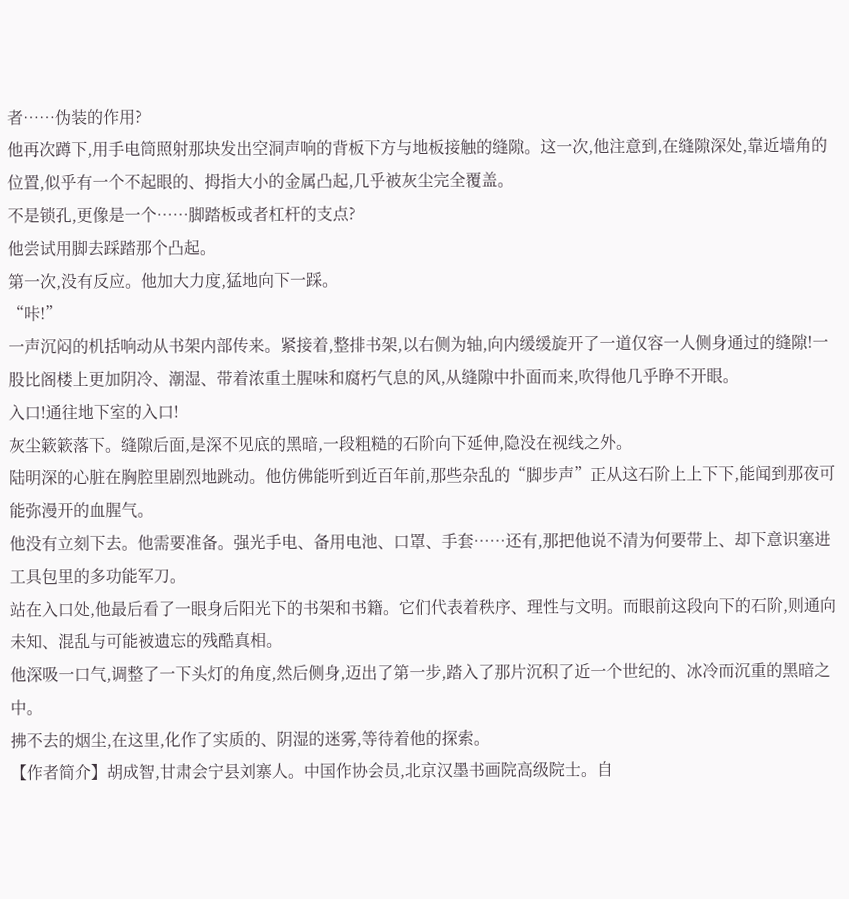者……伪装的作用?
他再次蹲下,用手电筒照射那块发出空洞声响的背板下方与地板接触的缝隙。这一次,他注意到,在缝隙深处,靠近墙角的位置,似乎有一个不起眼的、拇指大小的金属凸起,几乎被灰尘完全覆盖。
不是锁孔,更像是一个……脚踏板或者杠杆的支点?
他尝试用脚去踩踏那个凸起。
第一次,没有反应。他加大力度,猛地向下一踩。
“咔!”
一声沉闷的机括响动从书架内部传来。紧接着,整排书架,以右侧为轴,向内缓缓旋开了一道仅容一人侧身通过的缝隙!一股比阁楼上更加阴冷、潮湿、带着浓重土腥味和腐朽气息的风,从缝隙中扑面而来,吹得他几乎睁不开眼。
入口!通往地下室的入口!
灰尘簌簌落下。缝隙后面,是深不见底的黑暗,一段粗糙的石阶向下延伸,隐没在视线之外。
陆明深的心脏在胸腔里剧烈地跳动。他仿佛能听到近百年前,那些杂乱的“脚步声”正从这石阶上上下下,能闻到那夜可能弥漫开的血腥气。
他没有立刻下去。他需要准备。强光手电、备用电池、口罩、手套……还有,那把他说不清为何要带上、却下意识塞进工具包里的多功能军刀。
站在入口处,他最后看了一眼身后阳光下的书架和书籍。它们代表着秩序、理性与文明。而眼前这段向下的石阶,则通向未知、混乱与可能被遗忘的残酷真相。
他深吸一口气,调整了一下头灯的角度,然后侧身,迈出了第一步,踏入了那片沉积了近一个世纪的、冰冷而沉重的黑暗之中。
拂不去的烟尘,在这里,化作了实质的、阴湿的迷雾,等待着他的探索。
【作者简介】胡成智,甘肃会宁县刘寨人。中国作协会员,北京汉墨书画院高级院士。自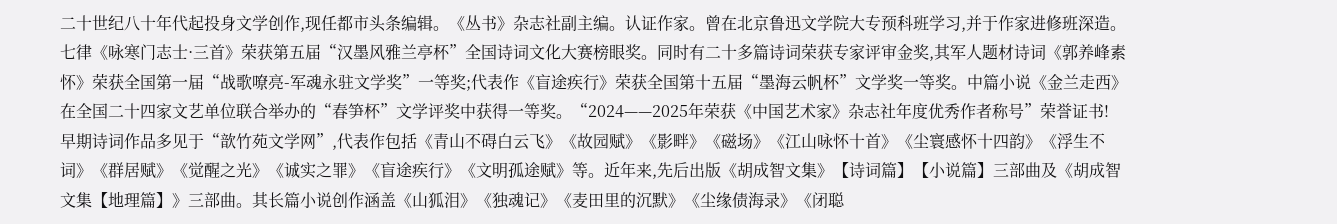二十世纪八十年代起投身文学创作,现任都市头条编辑。《丛书》杂志社副主编。认证作家。曾在北京鲁迅文学院大专预科班学习,并于作家进修班深造。七律《咏寒门志士·三首》荣获第五届“汉墨风雅兰亭杯”全国诗词文化大赛榜眼奖。同时有二十多篇诗词荣获专家评审金奖,其军人题材诗词《郭养峰素怀》荣获全国第一届“战歌嘹亮-军魂永驻文学奖”一等奖;代表作《盲途疾行》荣获全国第十五届“墨海云帆杯”文学奖一等奖。中篇小说《金兰走西》在全国二十四家文艺单位联合举办的“春笋杯”文学评奖中获得一等奖。“2024——2025年荣获《中国艺术家》杂志社年度优秀作者称号”荣誉证书!
早期诗词作品多见于“歆竹苑文学网”,代表作包括《青山不碍白云飞》《故园赋》《影畔》《磁场》《江山咏怀十首》《尘寰感怀十四韵》《浮生不词》《群居赋》《觉醒之光》《诚实之罪》《盲途疾行》《文明孤途赋》等。近年来,先后出版《胡成智文集》【诗词篇】【小说篇】三部曲及《胡成智文集【地理篇】》三部曲。其长篇小说创作涵盖《山狐泪》《独魂记》《麦田里的沉默》《尘缘债海录》《闭聪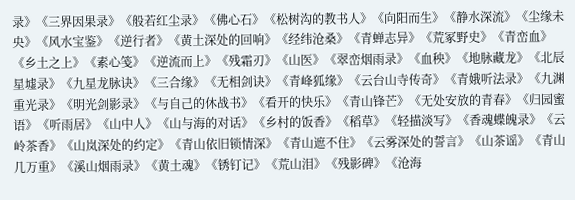录》《三界因果录》《般若红尘录》《佛心石》《松树沟的教书人》《向阳而生》《静水深流》《尘缘未央》《风水宝鉴》《逆行者》《黄土深处的回响》《经纬沧桑》《青蝉志异》《荒冢野史》《青峦血》《乡土之上》《素心笺》《逆流而上》《残霜刃》《山医》《翠峦烟雨录》《血秧》《地脉藏龙》《北辰星墟录》《九星龙脉诀》《三合缘》《无相剑诀》《青峰狐缘》《云台山寺传奇》《青娥听法录》《九渊重光录》《明光剑影录》《与自己的休战书》《看开的快乐》《青山锋芒》《无处安放的青春》《归园蜜语》《听雨居》《山中人》《山与海的对话》《乡村的饭香》《稻草》《轻描淡写》《香魂蝶魄录》《云岭茶香》《山岚深处的约定》《青山依旧锁情深》《青山遮不住》《云雾深处的誓言》《山茶谣》《青山几万重》《溪山烟雨录》《黄土魂》《锈钉记》《荒山泪》《残影碑》《沧海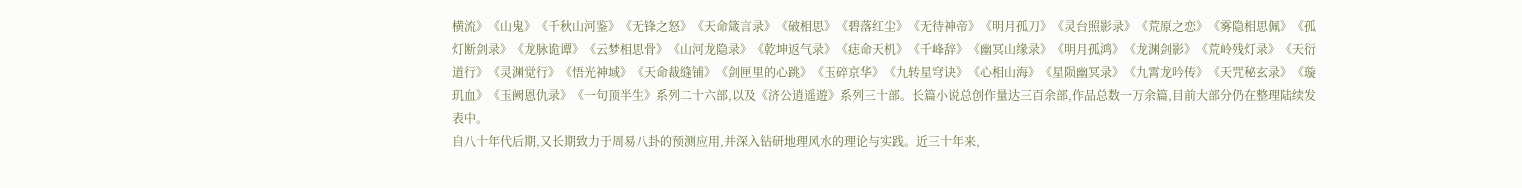横流》《山鬼》《千秋山河鉴》《无锋之怒》《天命箴言录》《破相思》《碧落红尘》《无待神帝》《明月孤刀》《灵台照影录》《荒原之恋》《雾隐相思佩》《孤灯断剑录》《龙脉诡谭》《云梦相思骨》《山河龙隐录》《乾坤返气录》《痣命天机》《千峰辞》《幽冥山缘录》《明月孤鸿》《龙渊剑影》《荒岭残灯录》《天衍道行》《灵渊觉行》《悟光神域》《天命裁缝铺》《剑匣里的心跳》《玉碎京华》《九转星穹诀》《心相山海》《星陨幽冥录》《九霄龙吟传》《天咒秘玄录》《璇玑血》《玉阙恩仇录》《一句顶半生》系列二十六部,以及《济公逍遥遊》系列三十部。长篇小说总创作量达三百余部,作品总数一万余篇,目前大部分仍在整理陆续发表中。
自八十年代后期,又长期致力于周易八卦的预测应用,并深入钻研地理风水的理论与实践。近三十年来,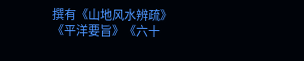撰有《山地风水辨疏》《平洋要旨》《六十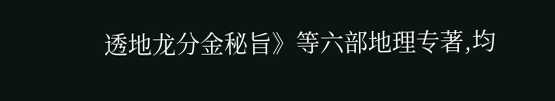透地龙分金秘旨》等六部地理专著,均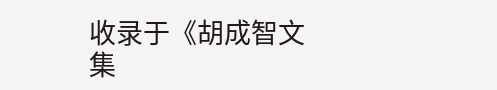收录于《胡成智文集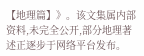【地理篇】》。该文集属内部资料,未完全公开,部分地理著述正逐步于网络平台发布。